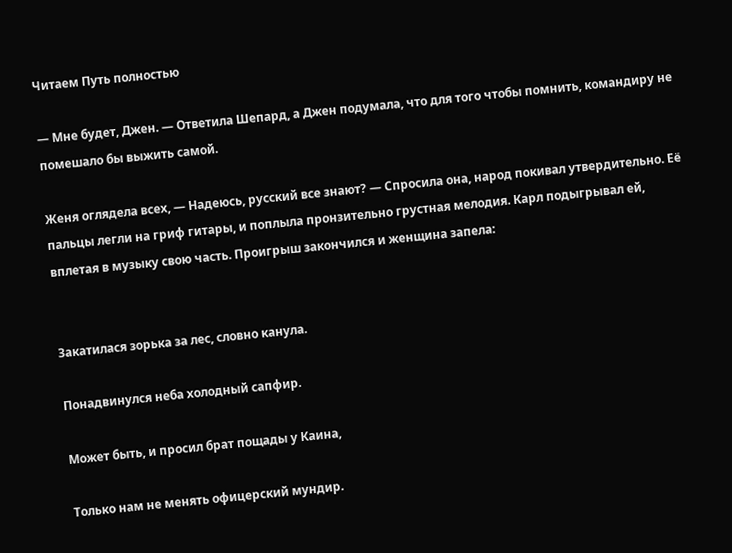Читаем Путь полностью

— Мне будет, Джен. — Ответила Шепард, а Джен подумала, что для того чтобы помнить, командиру не помешало бы выжить самой.

Женя оглядела всех, — Надеюсь, русский все знают? — Спросила она, народ покивал утвердительно. Её пальцы легли на гриф гитары, и поплыла пронзительно грустная мелодия. Карл подыгрывал ей, вплетая в музыку свою часть. Проигрыш закончился и женщина запела:


Закатилася зорька за лес, словно канула.

Понадвинулся неба холодный сапфир.

Может быть, и просил брат пощады у Каина,

Только нам не менять офицерский мундир.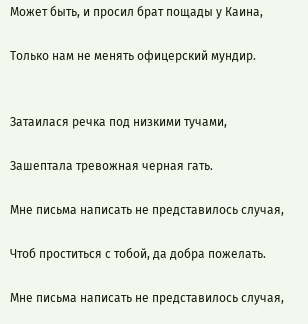Может быть, и просил брат пощады у Каина,

Только нам не менять офицерский мундир.


Затаилася речка под низкими тучами,

Зашептала тревожная черная гать.

Мне письма написать не представилось случая,

Чтоб проститься с тобой, да добра пожелать.

Мне письма написать не представилось случая,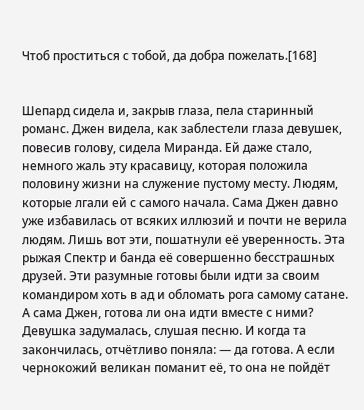Чтоб проститься с тобой, да добра пожелать.[168]


Шепард сидела и, закрыв глаза, пела старинный романс. Джен видела, как заблестели глаза девушек, повесив голову, сидела Миранда. Ей даже стало, немного жаль эту красавицу, которая положила половину жизни на служение пустому месту. Людям, которые лгали ей с самого начала. Сама Джен давно уже избавилась от всяких иллюзий и почти не верила людям. Лишь вот эти, пошатнули её уверенность. Эта рыжая Спектр и банда её совершенно бесстрашных друзей. Эти разумные готовы были идти за своим командиром хоть в ад и обломать рога самому сатане. А сама Джен, готова ли она идти вместе с ними? Девушка задумалась, слушая песню. И когда та закончилась, отчётливо поняла: — да готова. А если чернокожий великан поманит её, то она не пойдёт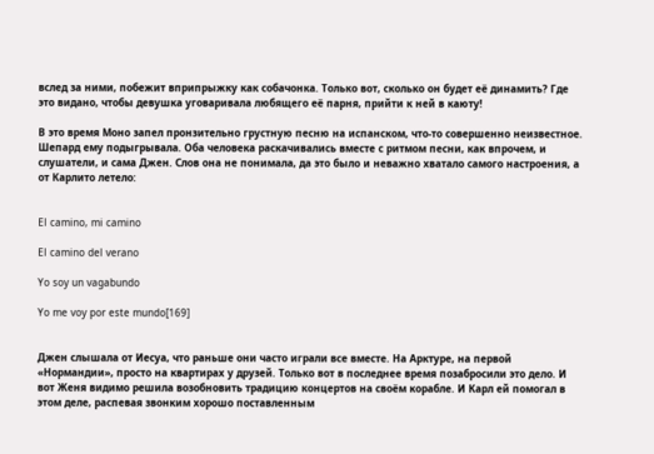вслед за ними, побежит вприпрыжку как собачонка. Только вот, сколько он будет её динамить? Где это видано, чтобы девушка уговаривала любящего её парня, прийти к ней в каюту!

В это время Моно запел пронзительно грустную песню на испанском, что-то совершенно неизвестное. Шепард ему подыгрывала. Оба человека раскачивались вместе с ритмом песни, как впрочем, и слушатели, и сама Джен. Слов она не понимала, да это было и неважно хватало самого настроения, а от Карлито летело:


El camino, mi camino

El camino del verano

Yo soy un vagabundo

Yo me voy por este mundo[169]


Джен слышала от Иесуа, что раньше они часто играли все вместе. На Арктуре, на первой «Нормандии», просто на квартирах у друзей. Только вот в последнее время позабросили это дело. И вот Женя видимо решила возобновить традицию концертов на своём корабле. И Карл ей помогал в этом деле, распевая звонким хорошо поставленным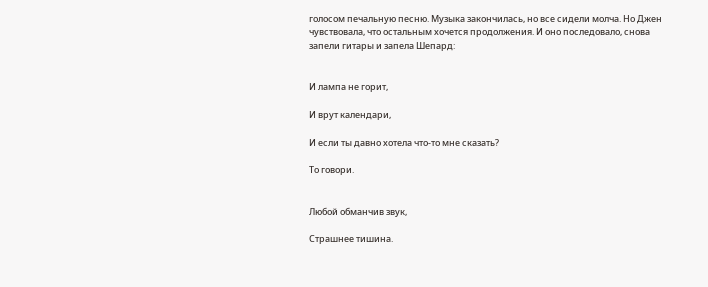голосом печальную песню. Музыка закончилась, но все сидели молча. Но Джен чувствовала, что остальным хочется продолжения. И оно последовало, снова запели гитары и запела Шепард:


И лампа не горит,

И врут календари,

И если ты давно хотела что-то мне сказать?

То говори.


Любой обманчив звук,

Страшнее тишина.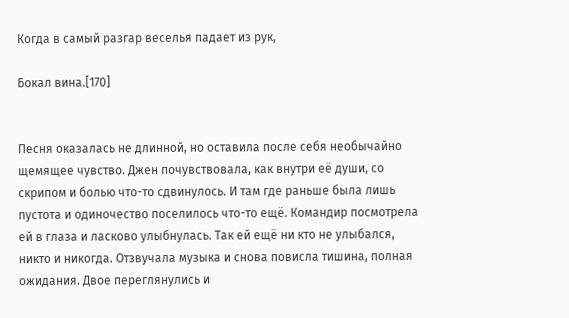Когда в самый разгар веселья падает из рук,

Бокал вина.[170]


Песня оказалась не длинной, но оставила после себя необычайно щемящее чувство. Джен почувствовала, как внутри её души, со скрипом и болью что-то сдвинулось. И там где раньше была лишь пустота и одиночество поселилось что-то ещё. Командир посмотрела ей в глаза и ласково улыбнулась. Так ей ещё ни кто не улыбался, никто и никогда. Отзвучала музыка и снова повисла тишина, полная ожидания. Двое переглянулись и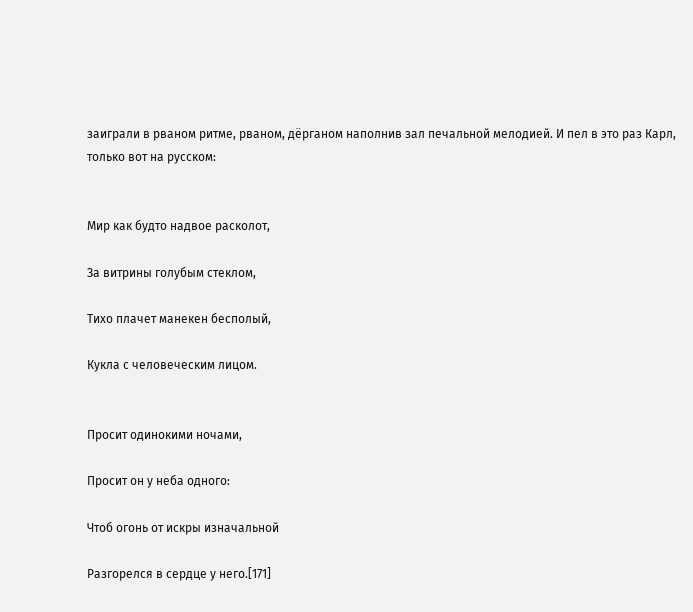заиграли в рваном ритме, рваном, дёрганом наполнив зал печальной мелодией. И пел в это раз Карл, только вот на русском:


Мир как будто надвое расколот,

За витрины голубым стеклом,

Тихо плачет манекен бесполый,

Кукла с человеческим лицом.


Просит одинокими ночами,

Просит он у неба одного:

Чтоб огонь от искры изначальной

Разгорелся в сердце у него.[171]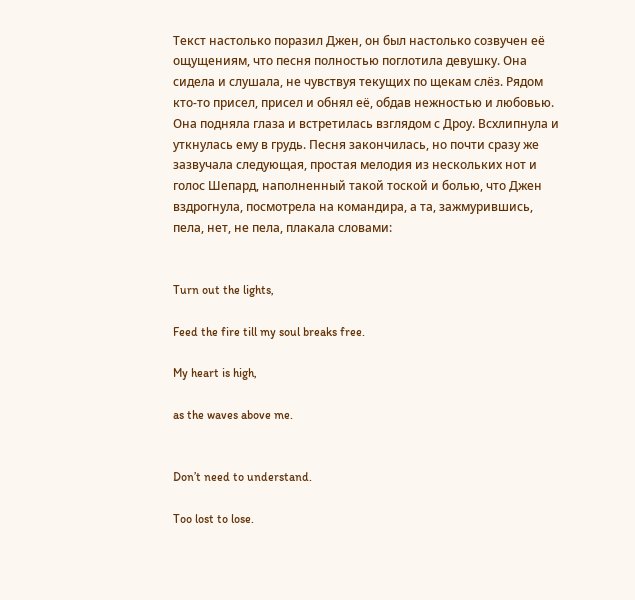Текст настолько поразил Джен, он был настолько созвучен её ощущениям, что песня полностью поглотила девушку. Она сидела и слушала, не чувствуя текущих по щекам слёз. Рядом кто-то присел, присел и обнял её, обдав нежностью и любовью. Она подняла глаза и встретилась взглядом с Дроу. Всхлипнула и уткнулась ему в грудь. Песня закончилась, но почти сразу же зазвучала следующая, простая мелодия из нескольких нот и голос Шепард, наполненный такой тоской и болью, что Джен вздрогнула, посмотрела на командира, а та, зажмурившись, пела, нет, не пела, плакала словами:


Turn out the lights,

Feed the fire till my soul breaks free.

My heart is high,

as the waves above me.


Don’t need to understand.

Too lost to lose.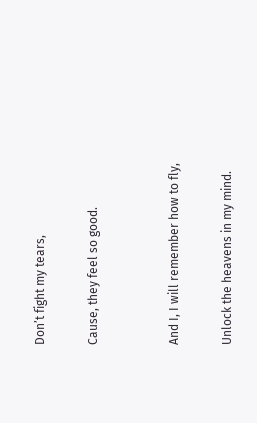Don’t fight my tears,

Cause, they feel so good.


And I, I will remember how to fly,

Unlock the heavens in my mind.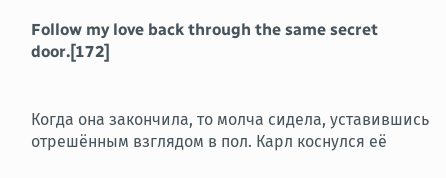Follow my love back through the same secret door.[172]


Когда она закончила, то молча сидела, уставившись отрешённым взглядом в пол. Карл коснулся её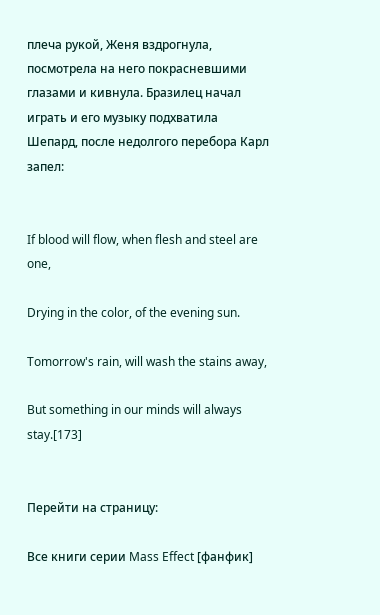плеча рукой, Женя вздрогнула, посмотрела на него покрасневшими глазами и кивнула. Бразилец начал играть и его музыку подхватила Шепард, после недолгого перебора Карл запел:


If blood will flow, when flesh and steel are one,

Drying in the color, of the evening sun.

Tomorrow's rain, will wash the stains away,

But something in our minds will always stay.[173]


Перейти на страницу:

Все книги серии Mass Effect [фанфик]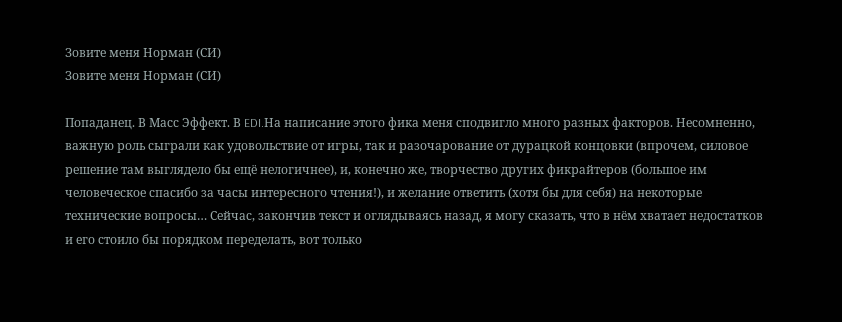Зовите меня Норман (СИ)
Зовите меня Норман (СИ)

Попаданец. В Масс Эффект. В EDI.На написание этого фика меня сподвигло много разных факторов. Несомненно, важную роль сыграли как удовольствие от игры, так и разочарование от дурацкой концовки (впрочем, силовое решение там выглядело бы ещё нелогичнее), и, конечно же, творчество других фикрайтеров (большое им человеческое спасибо за часы интересного чтения!), и желание ответить (хотя бы для себя) на некоторые технические вопросы… Сейчас, закончив текст и оглядываясь назад, я могу сказать, что в нём хватает недостатков и его стоило бы порядком переделать, вот только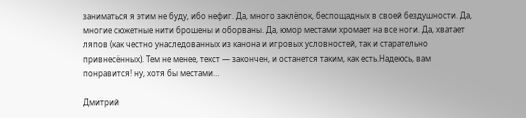заниматься я этим не буду, ибо нефиг. Да, много заклёпок, беспощадных в своей бездушности. Да, многие сюжетные нити брошены и оборваны. Да, юмор местами хромает на все ноги. Да, хватает ляпов (как честно унаследованных из канона и игровых условностей, так и старательно привнесённых). Тем не менее, текст — закончен, и останется таким, как есть.Надеюсь, вам понравится! ну, хотя бы местами…

Дмитрий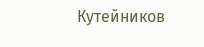Кутейников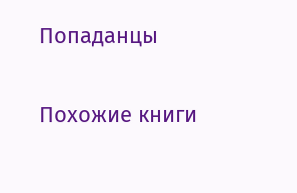Попаданцы

Похожие книги